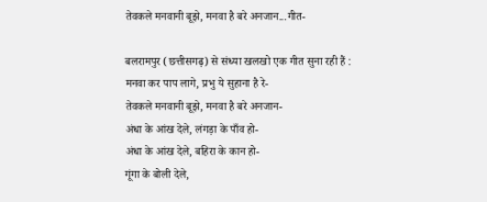तेवकले मनवानी बूझे, मनवा है बरे अनजान...गीत-

बलरामपुर (छत्तीसगढ़) से संध्या खलखो एक गीत सुना रही हैं :
मनवा कर पाप लागे, प्रभु ये सुहाना है रे-
तेवकले मनवानी बूझे, मनवा है बरे अनजान-
अंधा के आंख देले, लंगड़ा के पाँव हो-
अंधा के आंख देले, बहिरा के कान हो-
गूंगा के बोली देले,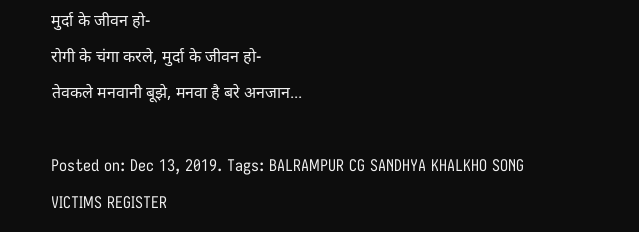मुर्दा के जीवन हो-
रोगी के चंगा करले, मुर्दा के जीवन हो-
तेवकले मनवानी बूझे, मनवा है बरे अनजान...

Posted on: Dec 13, 2019. Tags: BALRAMPUR CG SANDHYA KHALKHO SONG VICTIMS REGISTER